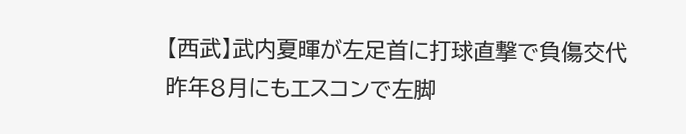【西武】武内夏暉が左足首に打球直撃で負傷交代 昨年8月にもエスコンで左脚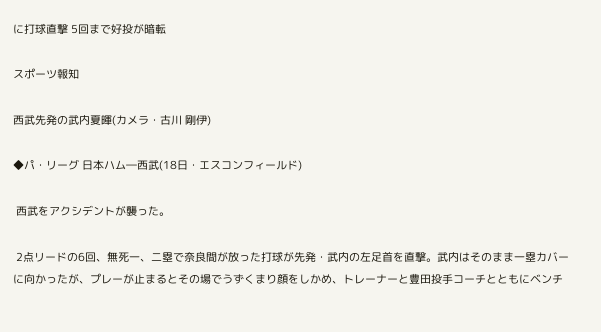に打球直撃 5回まで好投が暗転

スポーツ報知

西武先発の武内夏暉(カメラ・古川 剛伊)

◆パ・リーグ 日本ハム―西武(18日・エスコンフィールド)

 西武をアクシデントが襲った。

 2点リードの6回、無死一、二塁で奈良間が放った打球が先発・武内の左足首を直撃。武内はそのまま一塁カバーに向かったが、プレーが止まるとその場でうずくまり顔をしかめ、トレーナーと豊田投手コーチとともにベンチ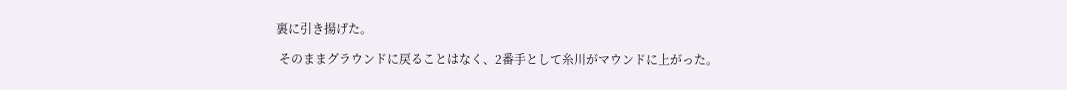裏に引き揚げた。

 そのままグラウンドに戻ることはなく、2番手として糸川がマウンドに上がった。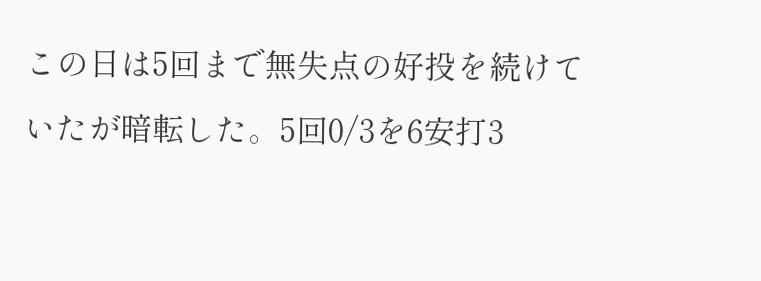この日は5回まで無失点の好投を続けていたが暗転した。5回0/3を6安打3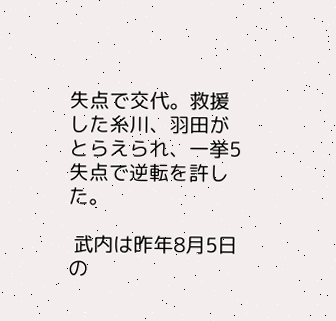失点で交代。救援した糸川、羽田がとらえられ、一挙5失点で逆転を許した。

 武内は昨年8月5日の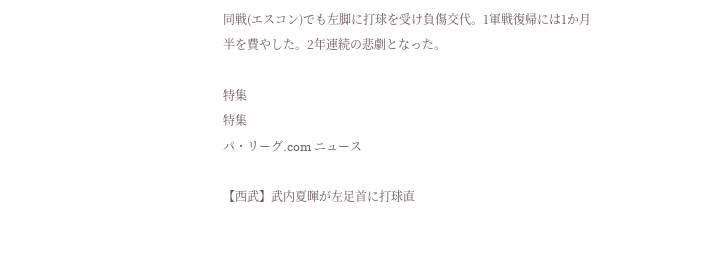同戦(エスコン)でも左脚に打球を受け負傷交代。1軍戦復帰には1か月半を費やした。2年連続の悲劇となった。

特集
特集
パ・リーグ.com ニュース

【西武】武内夏暉が左足首に打球直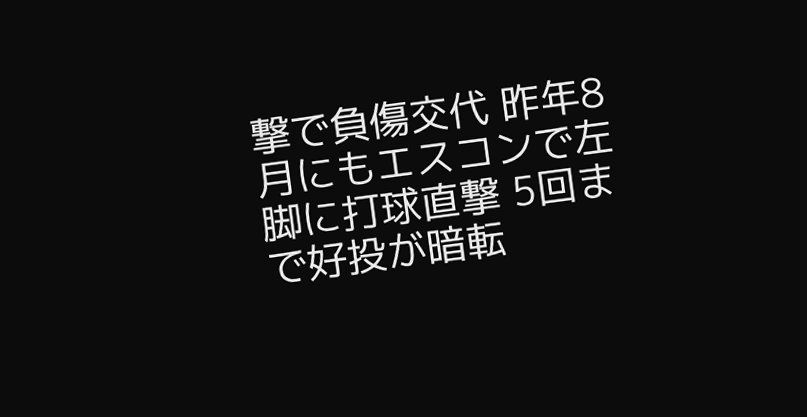撃で負傷交代 昨年8月にもエスコンで左脚に打球直撃 5回まで好投が暗転